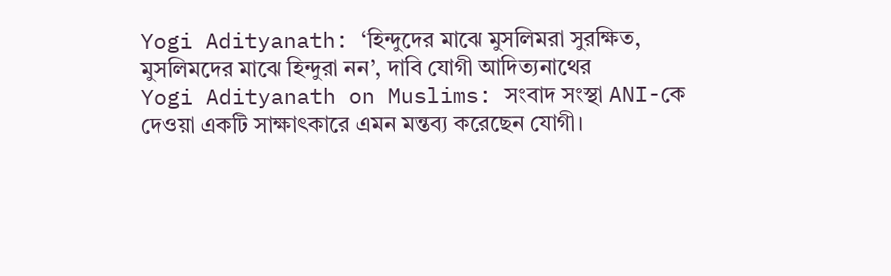Yogi Adityanath: ‘হিন্দুদের মাঝে মুসলিমরা সুরক্ষিত, মুসলিমদের মাঝে হিন্দুরা নন’, দাবি যোগী আদিত্যনাথের
Yogi Adityanath on Muslims: সংবাদ সংস্থা ANI-কে দেওয়া একটি সাক্ষাৎকারে এমন মন্তব্য করেছেন যোগী।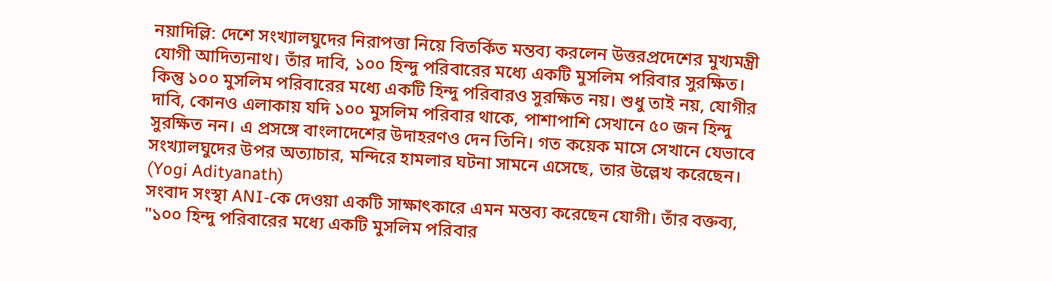নয়াদিল্লি: দেশে সংখ্যালঘুদের নিরাপত্তা নিয়ে বিতর্কিত মন্তব্য করলেন উত্তরপ্রদেশের মুখ্যমন্ত্রী যোগী আদিত্যনাথ। তাঁর দাবি, ১০০ হিন্দু পরিবারের মধ্যে একটি মুসলিম পরিবার সুরক্ষিত। কিন্তু ১০০ মুসলিম পরিবারের মধ্যে একটি হিন্দু পরিবারও সুরক্ষিত নয়। শুধু তাই নয়, যোগীর দাবি, কোনও এলাকায় যদি ১০০ মুসলিম পরিবার থাকে, পাশাপাশি সেখানে ৫০ জন হিন্দু সুরক্ষিত নন। এ প্রসঙ্গে বাংলাদেশের উদাহরণও দেন তিনি। গত কয়েক মাসে সেখানে যেভাবে সংখ্যালঘুদের উপর অত্যাচার, মন্দিরে হামলার ঘটনা সামনে এসেছে, তার উল্লেখ করেছেন। (Yogi Adityanath)
সংবাদ সংস্থা ANI-কে দেওয়া একটি সাক্ষাৎকারে এমন মন্তব্য করেছেন যোগী। তাঁর বক্তব্য, "১০০ হিন্দু পরিবারের মধ্যে একটি মুসলিম পরিবার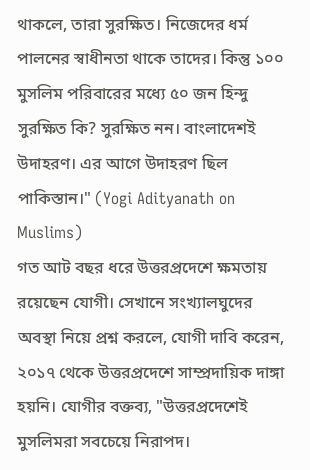থাকলে, তারা সুরক্ষিত। নিজেদের ধর্ম পালনের স্বাধীনতা থাকে তাদের। কিন্তু ১০০ মুসলিম পরিবারের মধ্যে ৫০ জন হিন্দু সুরক্ষিত কি? সুরক্ষিত নন। বাংলাদেশই উদাহরণ। এর আগে উদাহরণ ছিল পাকিস্তান।" (Yogi Adityanath on Muslims)
গত আট বছর ধরে উত্তরপ্রদেশে ক্ষমতায় রয়েছেন যোগী। সেখানে সংখ্যালঘুদের অবস্থা নিয়ে প্রশ্ন করলে, যোগী দাবি করেন, ২০১৭ থেকে উত্তরপ্রদেশে সাম্প্রদায়িক দাঙ্গা হয়নি। যোগীর বক্তব্য, "উত্তরপ্রদেশেই মুসলিমরা সবচেয়ে নিরাপদ।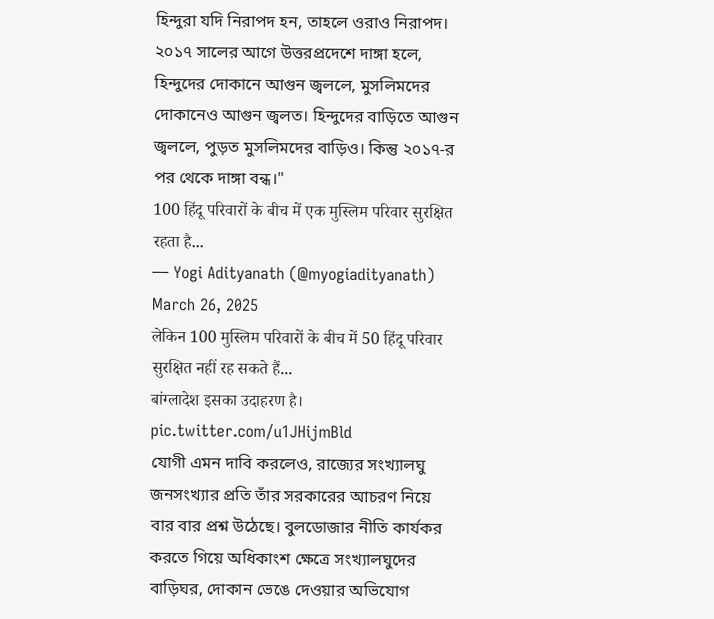হিন্দুরা যদি নিরাপদ হন, তাহলে ওরাও নিরাপদ। ২০১৭ সালের আগে উত্তরপ্রদেশে দাঙ্গা হলে, হিন্দুদের দোকানে আগুন জ্বললে, মুসলিমদের দোকানেও আগুন জ্বলত। হিন্দুদের বাড়িতে আগুন জ্বললে, পুড়ত মুসলিমদের বাড়িও। কিন্তু ২০১৭-র পর থেকে দাঙ্গা বন্ধ।"
100 हिंदू परिवारों के बीच में एक मुस्लिम परिवार सुरक्षित रहता है...
— Yogi Adityanath (@myogiadityanath) March 26, 2025
लेकिन 100 मुस्लिम परिवारों के बीच में 50 हिंदू परिवार सुरक्षित नहीं रह सकते हैं...
बांग्लादेश इसका उदाहरण है। pic.twitter.com/u1JHijmBld
যোগী এমন দাবি করলেও, রাজ্যের সংখ্যালঘু জনসংখ্যার প্রতি তাঁর সরকারের আচরণ নিয়ে বার বার প্রশ্ন উঠেছে। বুলডোজার নীতি কার্যকর করতে গিয়ে অধিকাংশ ক্ষেত্রে সংখ্যালঘুদের বাড়িঘর, দোকান ভেঙে দেওয়ার অভিযোগ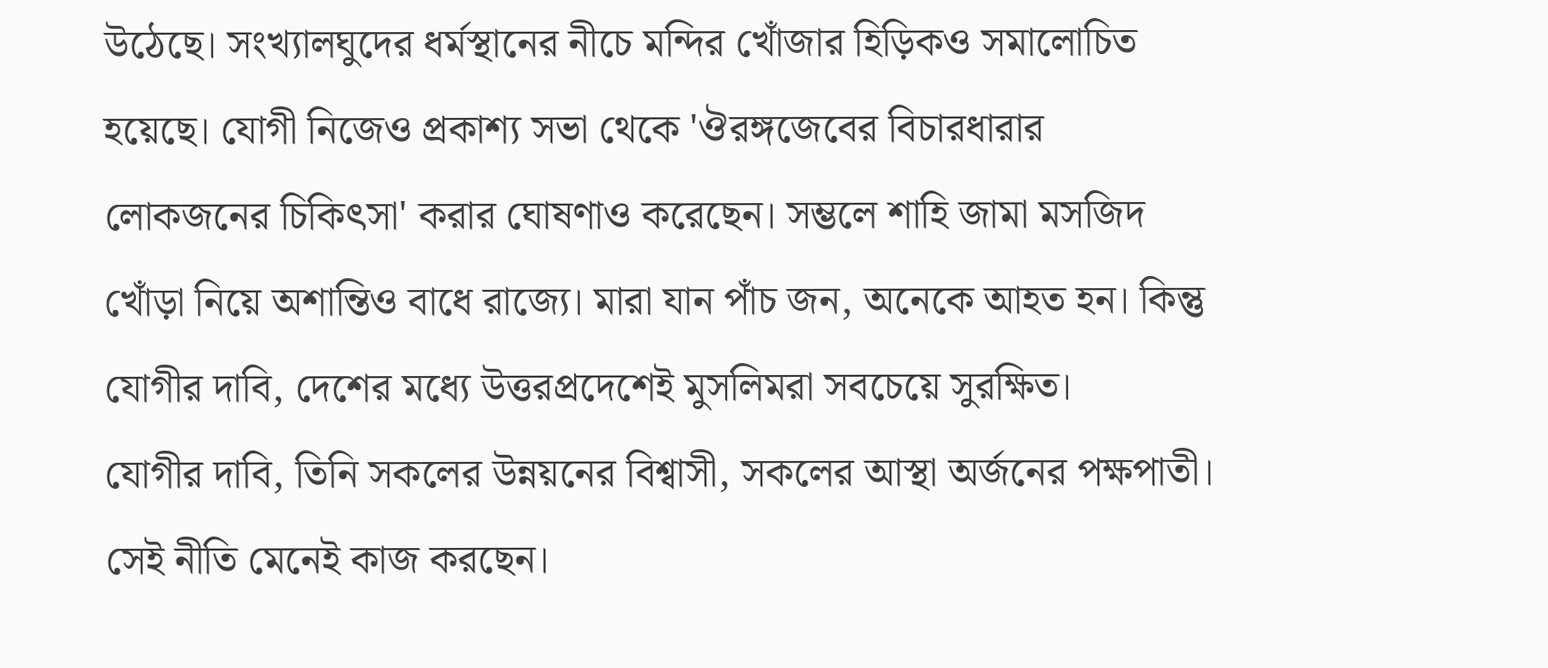উঠেছে। সংখ্যালঘুদের ধর্মস্থানের নীচে মন্দির খোঁজার হিড়িকও সমালোচিত হয়েছে। যোগী নিজেও প্রকাশ্য সভা থেকে 'ঔরঙ্গজেবের বিচারধারার লোকজনের চিকিৎসা' করার ঘোষণাও করেছেন। সম্ভলে শাহি জামা মসজিদ খোঁড়া নিয়ে অশান্তিও বাধে রাজ্যে। মারা যান পাঁচ জন, অনেকে আহত হন। কিন্তু যোগীর দাবি, দেশের মধ্যে উত্তরপ্রদেশেই মুসলিমরা সবচেয়ে সুরক্ষিত।
যোগীর দাবি, তিনি সকলের উন্নয়নের বিশ্বাসী, সকলের আস্থা অর্জনের পক্ষপাতী। সেই নীতি মেনেই কাজ করছেন।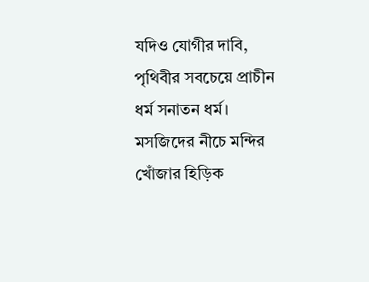যদিও যোগীর দাবি, পৃথিবীর সবচেয়ে প্রাচীন ধর্ম সনাতন ধর্ম। মসজিদের নীচে মন্দির খোঁজার হিড়িক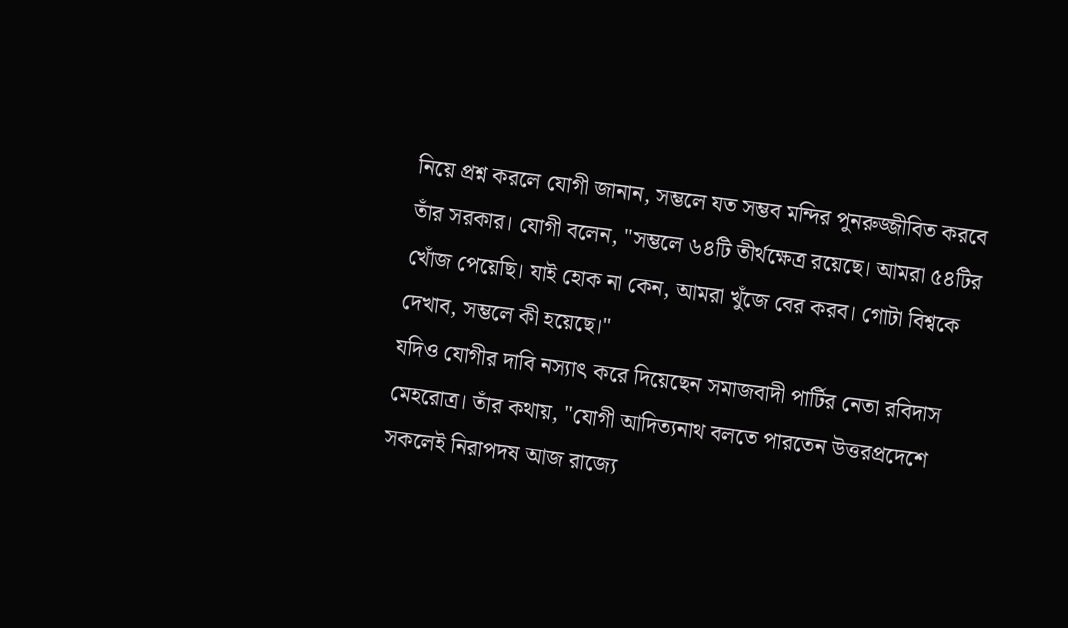নিয়ে প্রশ্ন করলে যোগী জানান, সম্ভলে যত সম্ভব মন্দির পুনরুজ্জীবিত করবে তাঁর সরকার। যোগী বলেন, "সম্ভলে ৬৪টি তীর্থক্ষেত্র রয়েছে। আমরা ৫৪টির খোঁজ পেয়েছি। যাই হোক না কেন, আমরা খুঁজে বের করব। গোটা বিশ্বকে দেখাব, সম্ভলে কী হয়েছে।"
যদিও যোগীর দাবি নস্যাৎ করে দিয়েছেন সমাজবাদী পার্টির নেতা রবিদাস মেহরোত্র। তাঁর কথায়, "যোগী আদিত্যনাথ বলতে পারতেন উত্তরপ্রদেশে সকলেই নিরাপদষ আজ রাজ্যে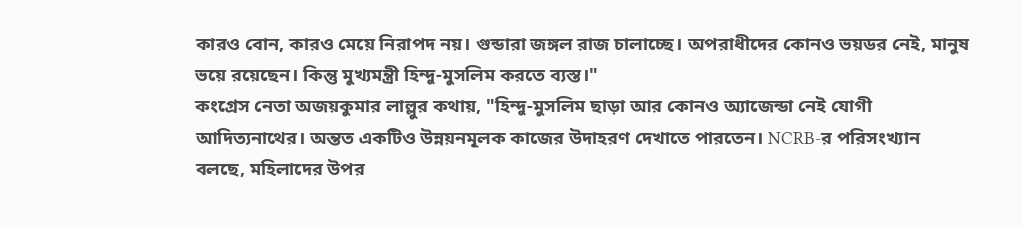কারও বোন, কারও মেয়ে নিরাপদ নয়। গুন্ডারা জঙ্গল রাজ চালাচ্ছে। অপরাধীদের কোনও ভয়ডর নেই, মানুষ ভয়ে রয়েছেন। কিন্তু মুখ্যমন্ত্রী হিন্দু-মুসলিম করতে ব্যস্ত।"
কংগ্রেস নেতা অজয়কুমার লাল্লুর কথায়, "হিন্দু-মুসলিম ছাড়া আর কোনও অ্যাজেন্ডা নেই যোগী আদিত্যনাথের। অন্তত একটিও উন্নয়নমূলক কাজের উদাহরণ দেখাতে পারতেন। NCRB-র পরিসংখ্যান বলছে, মহিলাদের উপর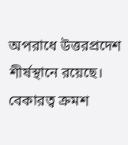অপরাধে উত্তরপ্রদেশ শীর্ষস্থানে রয়েছে। বেকারত্ব ক্রমশ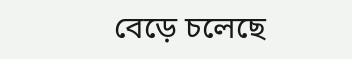বেড়ে চলেছে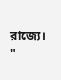রাজ্যে। "